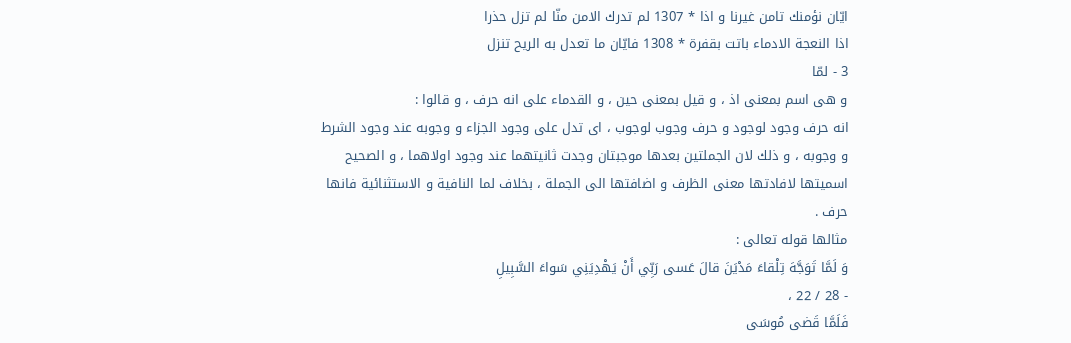ايّان نؤمنك تامن غيرنا و اذا * 1307 لم تدرك الامن منّا لم تزل حذرا
اذا النعجة الادماء باتت بقفرة * 1308 فايّان ما تعدل به الريح تنزل
3 - لمّا
و هى اسم بمعنى اذ ، و قيل بمعنى حين ، و القدماء على انه حرف ، و قالوا :
انه حرف وجود لوجود و حرف وجوب لوجوب ، اى تدل على وجود الجزاء و وجوبه عند وجود الشرط و وجوبه ، و ذلك لان الجملتين بعدها موجبتان وجدت ثانيتهما عند وجود اولاهما ، و الصحيح اسميتها لافادتها معنى الظرف و اضافتها الى الجملة ، بخلاف لما النافية و الاستثنائية فانها حرف .
مثالها قوله تعالى :
وَ لَمَّا تَوَجَّهَ تِلْقاءَ مَدْيَنَ قالَ عَسى رَبِّي أَنْ يَهْدِيَنِي سَواءَ السَّبِيلِ
- 28 / 22 ،
فَلَمَّا قَضى مُوسَى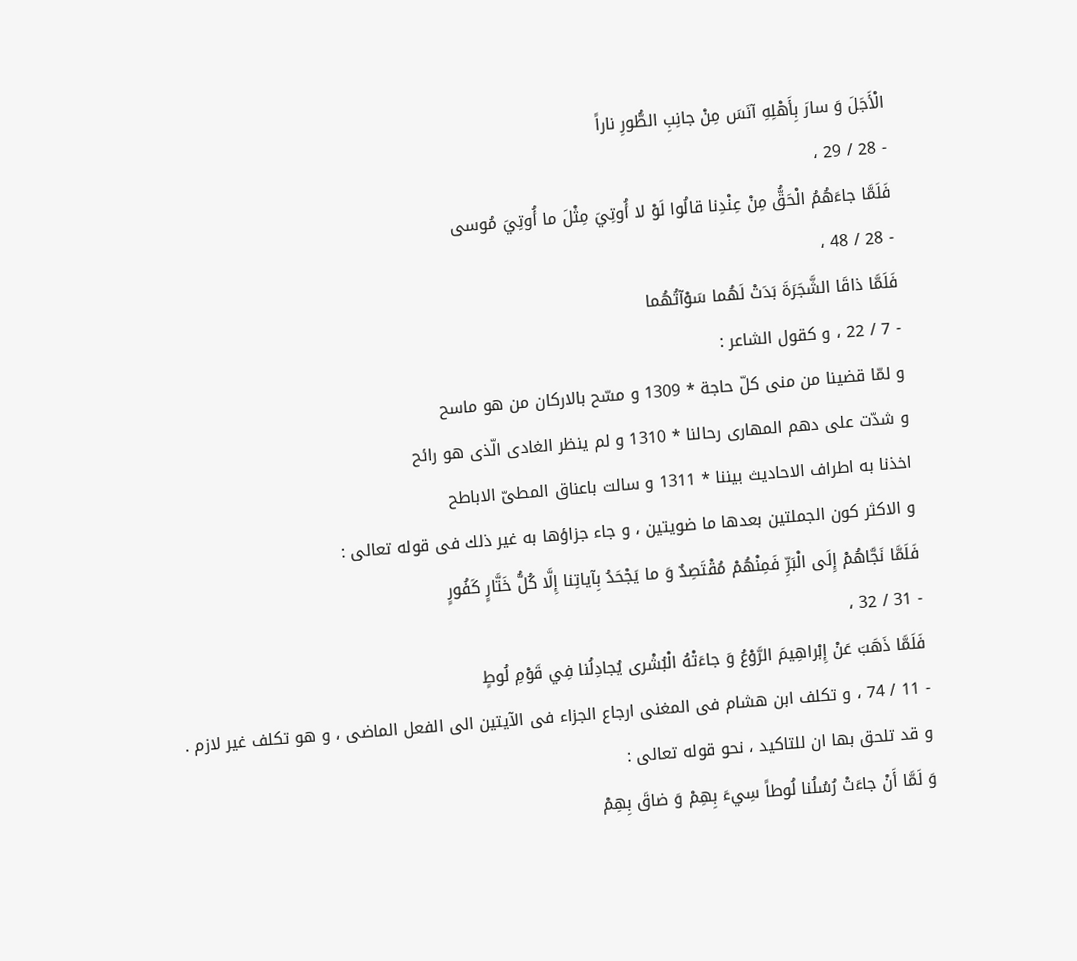الْأَجَلَ وَ سارَ بِأَهْلِهِ آنَسَ مِنْ جانِبِ الطُّورِ ناراً
- 28 / 29 ،
فَلَمَّا جاءَهُمُ الْحَقُّ مِنْ عِنْدِنا قالُوا لَوْ لا أُوتِيَ مِثْلَ ما أُوتِيَ مُوسى
- 28 / 48 ،
فَلَمَّا ذاقَا الشَّجَرَةَ بَدَتْ لَهُما سَوْآتُهُما
- 7 / 22 ، و كقول الشاعر :
و لمّا قضينا من منى كلّ حاجة * 1309 و مسّح بالاركان من هو ماسح
و شدّت على دهم المهارى رحالنا * 1310 و لم ينظر الغادى الّذى هو رائح
اخذنا به اطراف الاحاديث بيننا * 1311 و سالت باعناق المطىّ الاباطح
و الاكثر كون الجملتين بعدها ما ضويتين ، و جاء جزاؤها به غير ذلك فى قوله تعالى :
فَلَمَّا نَجَّاهُمْ إِلَى الْبَرِّ فَمِنْهُمْ مُقْتَصِدٌ وَ ما يَجْحَدُ بِآياتِنا إِلَّا كُلُّ خَتَّارٍ كَفُورٍ
- 31 / 32 ،
فَلَمَّا ذَهَبَ عَنْ إِبْراهِيمَ الرَّوْعُ وَ جاءَتْهُ الْبُشْرى يُجادِلُنا فِي قَوْمِ لُوطٍ
- 11 / 74 ، و تكلف ابن هشام فى المغنى ارجاع الجزاء فى الآيتين الى الفعل الماضى ، و هو تكلف غير لازم .
و قد تلحق بها ان للتاكيد ، نحو قوله تعالى :
وَ لَمَّا أَنْ جاءَتْ رُسُلُنا لُوطاً سِيءَ بِهِمْ وَ ضاقَ بِهِمْ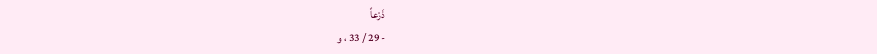ذَرْعاً
- 29 / 33 ، و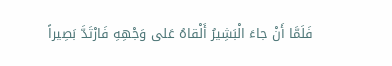فَلَمَّا أَنْ جاءَ الْبَشِيرُ أَلْقاهُ عَلى وَجْهِهِ فَارْتَدَّ بَصِيراً